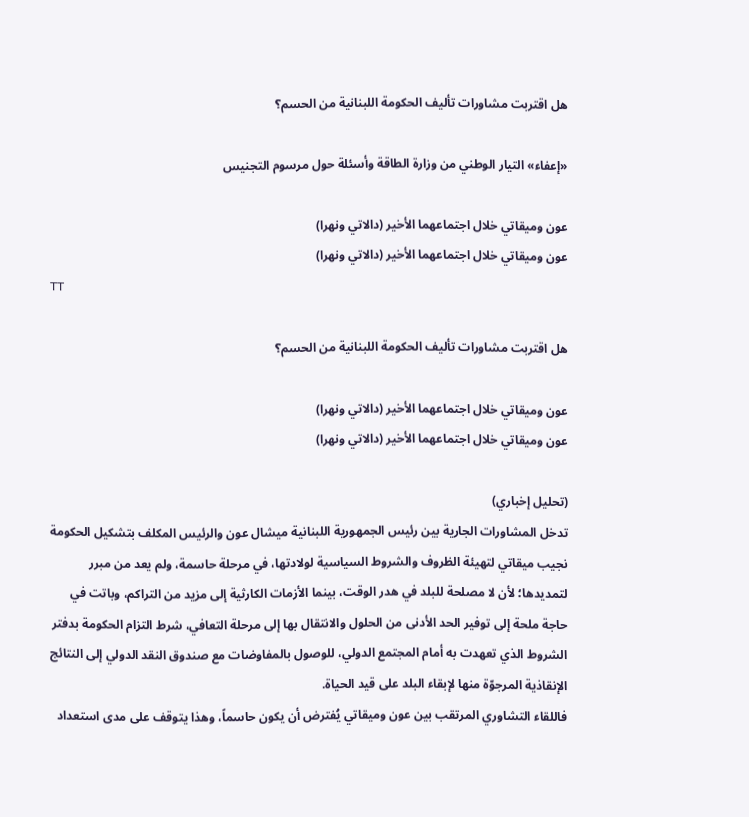هل اقتربت مشاورات تأليف الحكومة اللبنانية من الحسم؟

«إعفاء» التيار الوطني من وزارة الطاقة وأسئلة حول مرسوم التجنيس

عون وميقاتي خلال اجتماعهما الأخير (دالاتي ونهرا)
عون وميقاتي خلال اجتماعهما الأخير (دالاتي ونهرا)
TT

هل اقتربت مشاورات تأليف الحكومة اللبنانية من الحسم؟

عون وميقاتي خلال اجتماعهما الأخير (دالاتي ونهرا)
عون وميقاتي خلال اجتماعهما الأخير (دالاتي ونهرا)

(تحليل إخباري)
تدخل المشاورات الجارية بين رئيس الجمهورية اللبنانية ميشال عون والرئيس المكلف بتشكيل الحكومة نجيب ميقاتي لتهيئة الظروف والشروط السياسية لولادتها، في مرحلة حاسمة، ولم يعد من مبرر لتمديدها؛ لأن لا مصلحة للبلد في هدر الوقت، بينما الأزمات الكارثية إلى مزيد من التراكم، وباتت في حاجة ملحة إلى توفير الحد الأدنى من الحلول والانتقال بها إلى مرحلة التعافي، شرط التزام الحكومة بدفتر الشروط الذي تعهدت به أمام المجتمع الدولي، للوصول بالمفاوضات مع صندوق النقد الدولي إلى النتائج الإنقاذية المرجوّة منها لإبقاء البلد على قيد الحياة.
فاللقاء التشاوري المرتقب بين عون وميقاتي يُفترض أن يكون حاسماً، وهذا يتوقف على مدى استعداد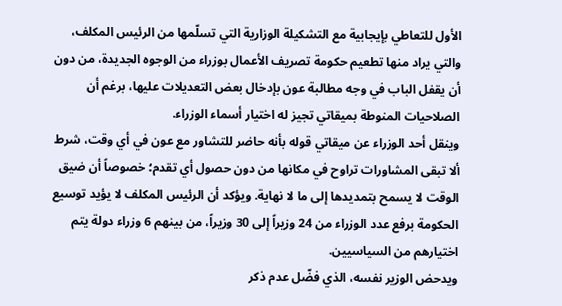الأول للتعاطي بإيجابية مع التشكيلة الوزارية التي تسلّمها من الرئيس المكلف، والتي يراد منها تطعيم حكومة تصريف الأعمال بوزراء من الوجوه الجديدة، من دون أن يقفل الباب في وجه مطالبة عون بإدخال بعض التعديلات عليها، برغم أن الصلاحيات المنوطة بميقاتي تجيز له اختيار أسماء الوزراء.
وينقل أحد الوزراء عن ميقاتي قوله بأنه حاضر للتشاور مع عون في أي وقت، شرط ألا تبقى المشاورات تراوح في مكانها من دون حصول أي تقدم؛ خصوصاً أن ضيق الوقت لا يسمح بتمديدها إلى ما لا نهاية. ويؤكد أن الرئيس المكلف لا يؤيد توسيع الحكومة برفع عدد الوزراء من 24 وزيراً إلى 30 وزيراً، من بينهم 6 وزراء دولة يتم اختيارهم من السياسيين.
ويدحض الوزير نفسه، الذي فضّل عدم ذكر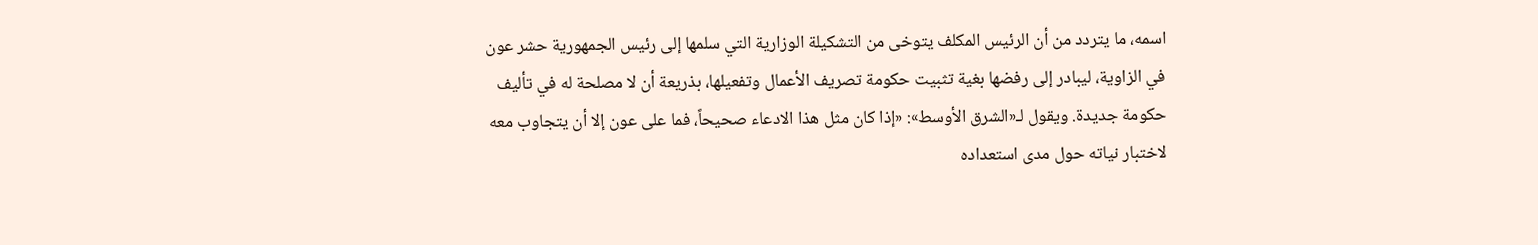اسمه، ما يتردد من أن الرئيس المكلف يتوخى من التشكيلة الوزارية التي سلمها إلى رئيس الجمهورية حشر عون في الزاوية، ليبادر إلى رفضها بغية تثبيت حكومة تصريف الأعمال وتفعيلها، بذريعة أن لا مصلحة له في تأليف حكومة جديدة. ويقول لـ«الشرق الأوسط»: «إذا كان مثل هذا الادعاء صحيحاً، فما على عون إلا أن يتجاوب معه لاختبار نياته حول مدى استعداده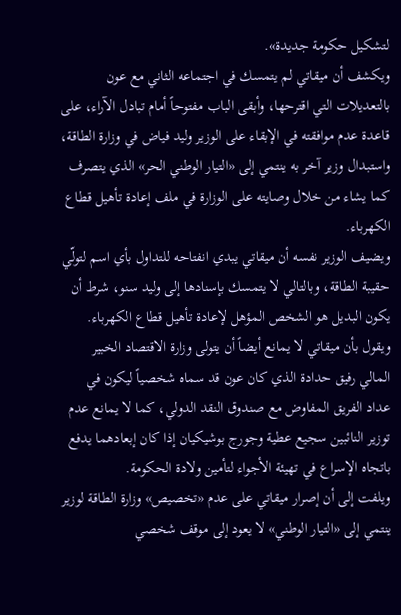لتشكيل حكومة جديدة».
ويكشف أن ميقاتي لم يتمسك في اجتماعه الثاني مع عون بالتعديلات التي اقترحها، وأبقى الباب مفتوحاً أمام تبادل الآراء، على قاعدة عدم موافقته في الإبقاء على الوزير وليد فياض في وزارة الطاقة، واستبدال وزير آخر به ينتمي إلى «التيار الوطني الحر» الذي يتصرف كما يشاء من خلال وصايته على الوزارة في ملف إعادة تأهيل قطاع الكهرباء.
ويضيف الوزير نفسه أن ميقاتي يبدي انفتاحه للتداول بأي اسم لتولّي حقيبة الطاقة، وبالتالي لا يتمسك بإسنادها إلى وليد سنو، شرط أن يكون البديل هو الشخص المؤهل لإعادة تأهيل قطاع الكهرباء. ويقول بأن ميقاتي لا يمانع أيضاً أن يتولى وزارة الاقتصاد الخبير المالي رفيق حدادة الذي كان عون قد سماه شخصياً ليكون في عداد الفريق المفاوض مع صندوق النقد الدولي، كما لا يمانع عدم توزير النائبين سجيع عطية وجورج بوشيكيان إذا كان إبعادهما يدفع باتجاه الإسراع في تهيئة الأجواء لتأمين ولادة الحكومة.
ويلفت إلى أن إصرار ميقاتي على عدم «تخصيص» وزارة الطاقة لوزير ينتمي إلى «التيار الوطني» لا يعود إلى موقف شخصي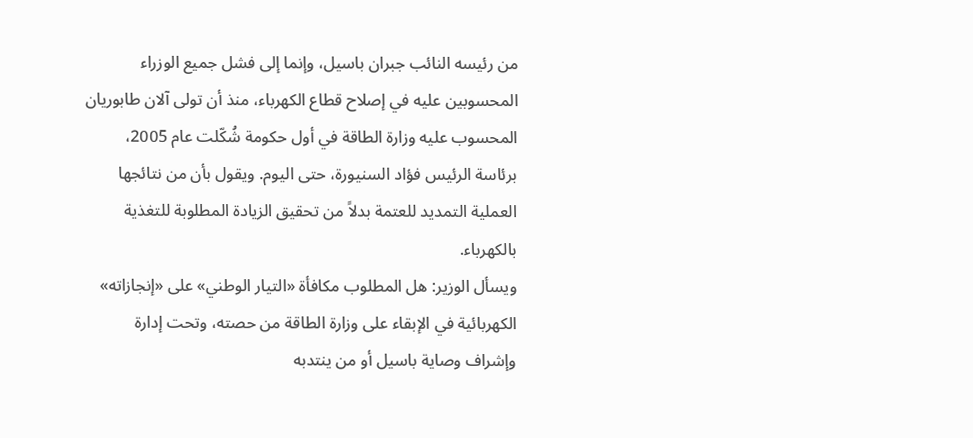من رئيسه النائب جبران باسيل، وإنما إلى فشل جميع الوزراء المحسوبين عليه في إصلاح قطاع الكهرباء، منذ أن تولى آلان طابوريان المحسوب عليه وزارة الطاقة في أول حكومة شُكّلت عام 2005، برئاسة الرئيس فؤاد السنيورة، حتى اليوم. ويقول بأن من نتائجها العملية التمديد للعتمة بدلاً من تحقيق الزيادة المطلوبة للتغذية بالكهرباء.
ويسأل الوزير: هل المطلوب مكافأة «التيار الوطني» على «إنجازاته» الكهربائية في الإبقاء على وزارة الطاقة من حصته، وتحت إدارة وإشراف وصاية باسيل أو من ينتدبه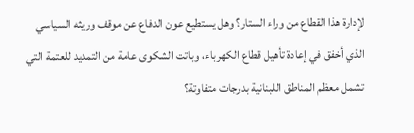لإدارة هذا القطاع من وراء الستار؟ وهل يستطيع عون الدفاع عن موقف وريثه السياسي الذي أخفق في إعادة تأهيل قطاع الكهرباء، وباتت الشكوى عامة من التمديد للعتمة التي تشمل معظم المناطق اللبنانية بدرجات متفاوتة؟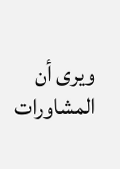ويرى أن المشاورات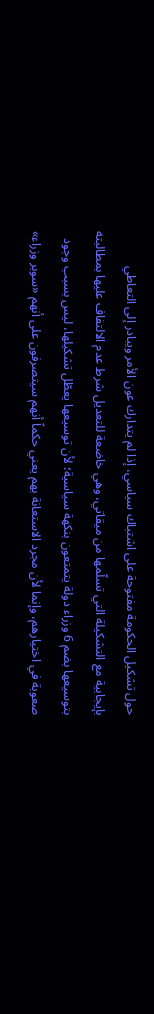حول تشكيل الحكومة مفتوحة على اشتباك سياسي، إذا لم يتدارك عون الأمر ويبادر إلى التعاطي بإيجابية مع التشكيلة التي تسلّمها من ميقاتي، وهي خاضعة للتعديل شرط عدم الالتفاف عليها بمطالبته بتوسيعها بضم 6 وزراء دولة يتمتعون بنكهة سياسية؛ لأن توسيعها يعطّل تشكيلها، ليس بسبب وجود صعوبة في اختيارهم، وإنما لأن مجرد الاستعانة بهم يعني حكماً أنهم سيتصرفون على أنهم «سوبر وزراء»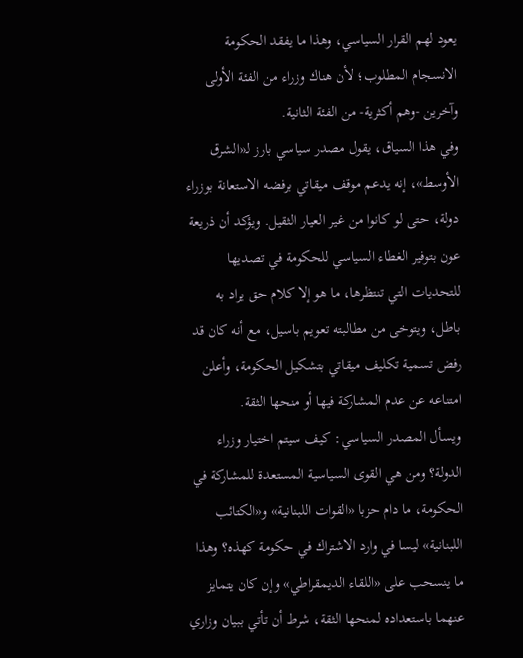يعود لهم القرار السياسي، وهذا ما يفقد الحكومة الانسجام المطلوب؛ لأن هناك وزراء من الفئة الأولى وآخرين -وهم أكثرية- من الفئة الثانية.
وفي هذا السياق، يقول مصدر سياسي بارز لـ«الشرق الأوسط»، إنه يدعم موقف ميقاتي برفضه الاستعانة بوزراء دولة، حتى لو كانوا من غير العيار الثقيل. ويؤكد أن ذريعة عون بتوفير الغطاء السياسي للحكومة في تصديها للتحديات التي تنتظرها، ما هو إلا كلام حق يراد به باطل، ويتوخى من مطالبته تعويم باسيل، مع أنه كان قد رفض تسمية تكليف ميقاتي بتشكيل الحكومة، وأعلن امتناعه عن عدم المشاركة فيها أو منحها الثقة.
ويسأل المصدر السياسي: كيف سيتم اختيار وزراء الدولة؟ ومن هي القوى السياسية المستعدة للمشاركة في الحكومة، ما دام حزبا «القوات اللبنانية» و«الكتائب اللبنانية» ليسا في وارد الاشتراك في حكومة كهذه؟ وهذا ما ينسحب على «اللقاء الديمقراطي» وإن كان يتمايز عنهما باستعداده لمنحها الثقة، شرط أن تأتي ببيان وزاري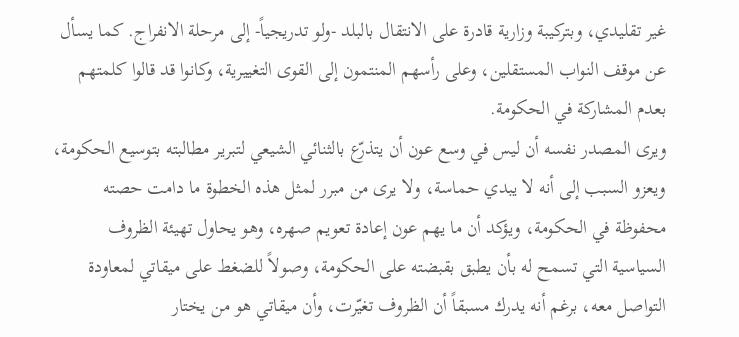غير تقليدي، وبتركيبة وزارية قادرة على الانتقال بالبلد -ولو تدريجياً- إلى مرحلة الانفراج. كما يسأل عن موقف النواب المستقلين، وعلى رأسهم المنتمون إلى القوى التغييرية، وكانوا قد قالوا كلمتهم بعدم المشاركة في الحكومة.
ويرى المصدر نفسه أن ليس في وسع عون أن يتذرّع بالثنائي الشيعي لتبرير مطالبته بتوسيع الحكومة، ويعزو السبب إلى أنه لا يبدي حماسة، ولا يرى من مبرر لمثل هذه الخطوة ما دامت حصته محفوظة في الحكومة، ويؤكد أن ما يهم عون إعادة تعويم صهره، وهو يحاول تهيئة الظروف السياسية التي تسمح له بأن يطبق بقبضته على الحكومة، وصولاً للضغط على ميقاتي لمعاودة التواصل معه، برغم أنه يدرك مسبقاً أن الظروف تغيّرت، وأن ميقاتي هو من يختار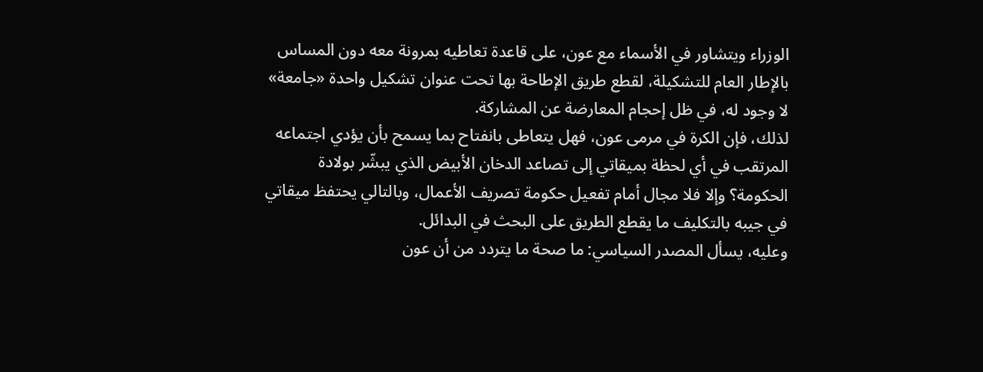الوزراء ويتشاور في الأسماء مع عون، على قاعدة تعاطيه بمرونة معه دون المساس بالإطار العام للتشكيلة، لقطع طريق الإطاحة بها تحت عنوان تشكيل واحدة «جامعة» لا وجود له، في ظل إحجام المعارضة عن المشاركة.
لذلك، فإن الكرة في مرمى عون، فهل يتعاطى بانفتاح بما يسمح بأن يؤدي اجتماعه المرتقب في أي لحظة بميقاتي إلى تصاعد الدخان الأبيض الذي يبشّر بولادة الحكومة؟ وإلا فلا مجال أمام تفعيل حكومة تصريف الأعمال، وبالتالي يحتفظ ميقاتي في جيبه بالتكليف ما يقطع الطريق على البحث في البدائل.
وعليه، يسأل المصدر السياسي: ما صحة ما يتردد من أن عون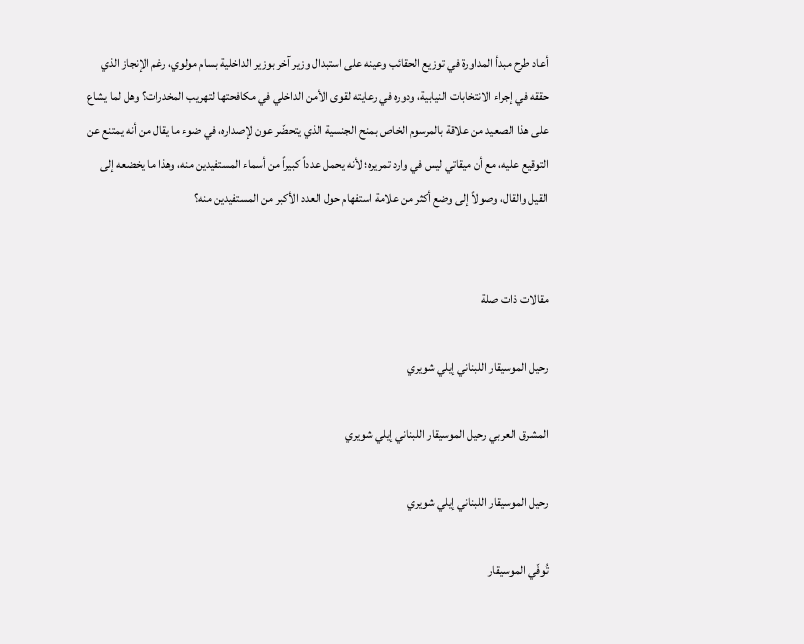أعاد طرح مبدأ المداورة في توزيع الحقائب وعينه على استبدال وزير آخر بوزير الداخلية بسام مولوي، رغم الإنجاز الذي حققه في إجراء الانتخابات النيابية، ودوره في رعايته لقوى الأمن الداخلي في مكافحتها لتهريب المخدرات؟ وهل لما يشاع على هذا الصعيد من علاقة بالمرسوم الخاص بمنح الجنسية الذي يتحضّر عون لإصداره، في ضوء ما يقال من أنه يمتنع عن التوقيع عليه، مع أن ميقاتي ليس في وارد تمريره؛ لأنه يحمل عدداً كبيراً من أسماء المستفيدين منه، وهذا ما يخضعه إلى القيل والقال، وصولاً إلى وضع أكثر من علامة استفهام حول العدد الأكبر من المستفيدين منه؟


مقالات ذات صلة

رحيل الموسيقار اللبناني إيلي شويري

المشرق العربي رحيل الموسيقار اللبناني إيلي شويري

رحيل الموسيقار اللبناني إيلي شويري

تُوفّي الموسيقار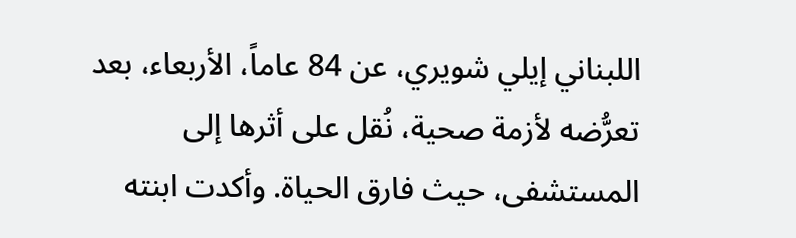اللبناني إيلي شويري، عن 84 عاماً، الأربعاء، بعد تعرُّضه لأزمة صحية، نُقل على أثرها إلى المستشفى، حيث فارق الحياة. وأكدت ابنته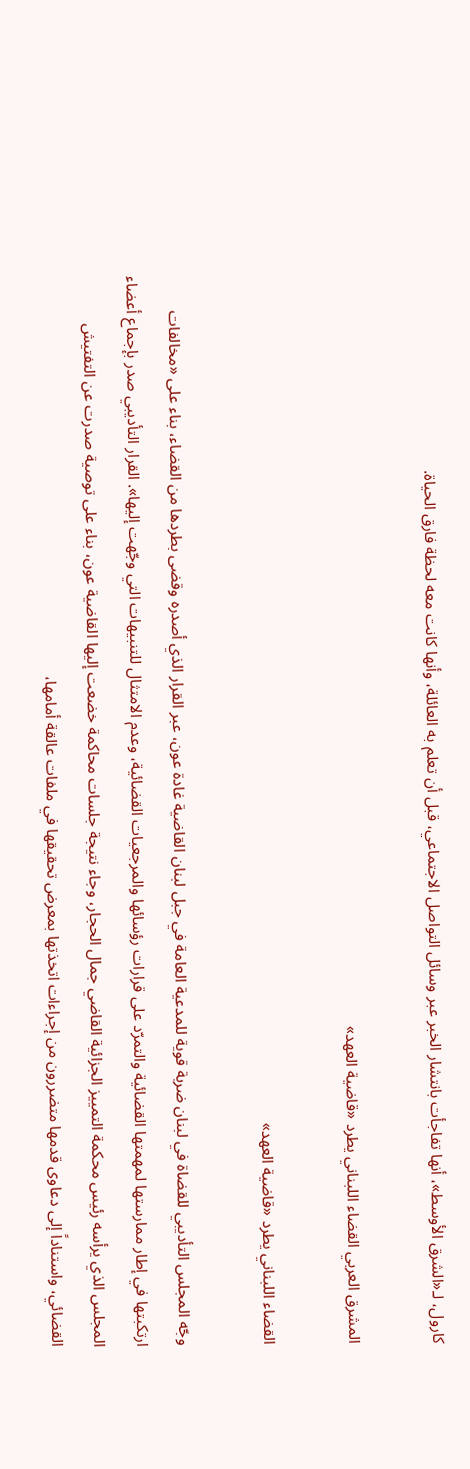كارول، لـ«الشرق الأوسط»، أنها تفاجأت بانتشار الخبر عبر وسائل التواصل الاجتماعي، قبل أن تعلم به العائلة، وأنها كانت معه لحظة فارق الحياة.

المشرق العربي القضاء اللبناني يطرد «قاضية العهد»

القضاء اللبناني يطرد «قاضية العهد»

وجّه المجلس التأديبي للقضاة في لبنان ضربة قوية للمدعية العامة في جبل لبنان القاضية غادة عون، عبر القرار الذي أصدره وقضى بطردها من القضاء، بناء على «مخالفات ارتكبتها في إطار ممارستها لمهمتها القضائية والتمرّد على قرارات رؤسائها والمرجعيات القضائية، وعدم الامتثال للتنبيهات التي وجّهت إليها». القرار التأديبي صدر بإجماع أعضاء المجلس الذي يرأسه رئيس محكمة التمييز الجزائية القاضي جمال الحجار، وجاء نتيجة جلسات محاكمة خضعت إليها القاضية عون، بناء على توصية صدرت عن التفتيش القضائي، واستناداً إلى دعاوى قدمها متضررون من إجراءات اتخذتها بمعرض تحقيقها في ملفات عالقة أمامها،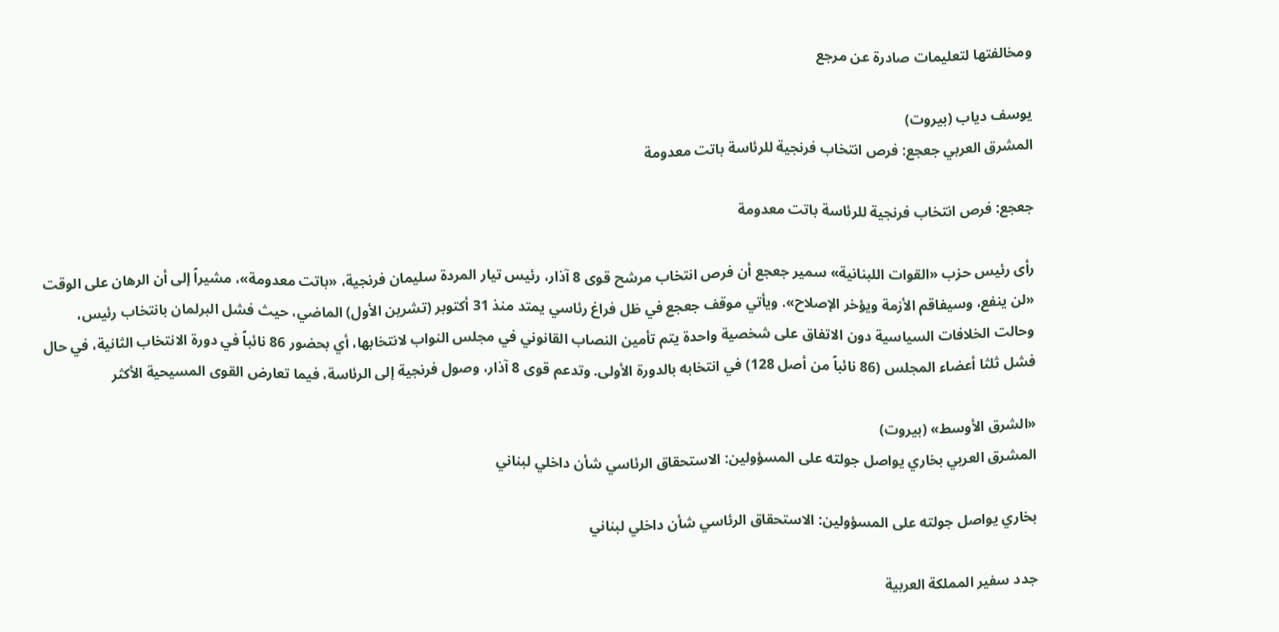ومخالفتها لتعليمات صادرة عن مرجع

يوسف دياب (بيروت)
المشرق العربي جعجع: فرص انتخاب فرنجية للرئاسة باتت معدومة

جعجع: فرص انتخاب فرنجية للرئاسة باتت معدومة

رأى رئيس حزب «القوات اللبنانية» سمير جعجع أن فرص انتخاب مرشح قوى 8 آذار، رئيس تيار المردة سليمان فرنجية، «باتت معدومة»، مشيراً إلى أن الرهان على الوقت «لن ينفع، وسيفاقم الأزمة ويؤخر الإصلاح». ويأتي موقف جعجع في ظل فراغ رئاسي يمتد منذ 31 أكتوبر (تشرين الأول) الماضي، حيث فشل البرلمان بانتخاب رئيس، وحالت الخلافات السياسية دون الاتفاق على شخصية واحدة يتم تأمين النصاب القانوني في مجلس النواب لانتخابها، أي بحضور 86 نائباً في دورة الانتخاب الثانية، في حال فشل ثلثا أعضاء المجلس (86 نائباً من أصل 128) في انتخابه بالدورة الأولى. وتدعم قوى 8 آذار، وصول فرنجية إلى الرئاسة، فيما تعارض القوى المسيحية الأكثر

«الشرق الأوسط» (بيروت)
المشرق العربي بخاري يواصل جولته على المسؤولين: الاستحقاق الرئاسي شأن داخلي لبناني

بخاري يواصل جولته على المسؤولين: الاستحقاق الرئاسي شأن داخلي لبناني

جدد سفير المملكة العربية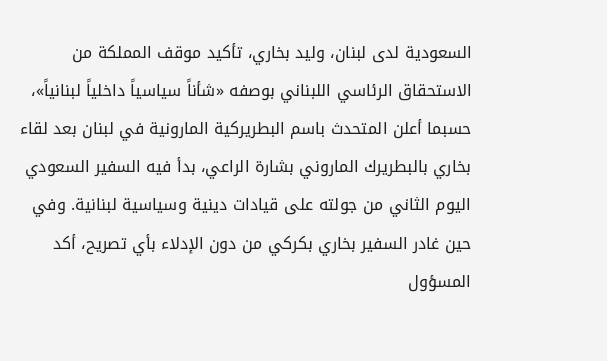السعودية لدى لبنان، وليد بخاري، تأكيد موقف المملكة من الاستحقاق الرئاسي اللبناني بوصفه «شأناً سياسياً داخلياً لبنانياً»، حسبما أعلن المتحدث باسم البطريركية المارونية في لبنان بعد لقاء بخاري بالبطريرك الماروني بشارة الراعي، بدأ فيه السفير السعودي اليوم الثاني من جولته على قيادات دينية وسياسية لبنانية. وفي حين غادر السفير بخاري بكركي من دون الإدلاء بأي تصريح، أكد المسؤول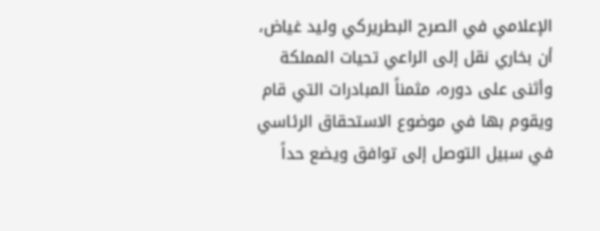الإعلامي في الصرح البطريركي وليد غياض، أن بخاري نقل إلى الراعي تحيات المملكة وأثنى على دوره، مثمناً المبادرات التي قام ويقوم بها في موضوع الاستحقاق الرئاسي في سبيل التوصل إلى توافق ويضع حداً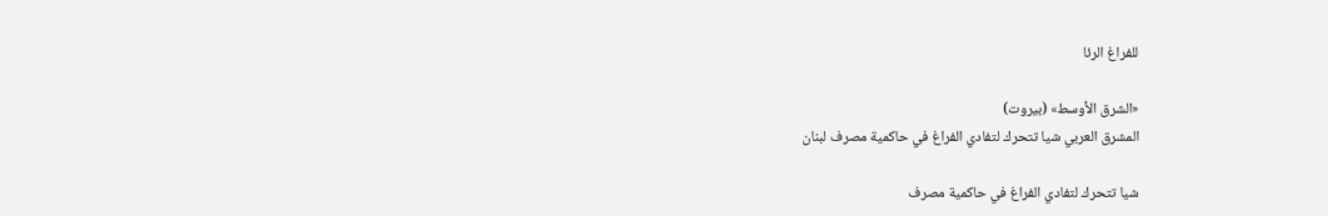للفراغ الرئا

«الشرق الأوسط» (بيروت)
المشرق العربي شيا تتحرك لتفادي الفراغ في حاكمية مصرف لبنان

شيا تتحرك لتفادي الفراغ في حاكمية مصرف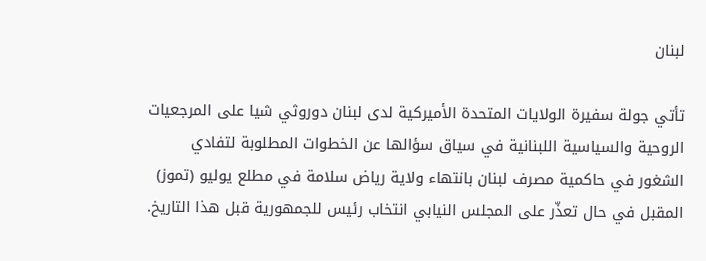لبنان

تأتي جولة سفيرة الولايات المتحدة الأميركية لدى لبنان دوروثي شيا على المرجعيات الروحية والسياسية اللبنانية في سياق سؤالها عن الخطوات المطلوبة لتفادي الشغور في حاكمية مصرف لبنان بانتهاء ولاية رياض سلامة في مطلع يوليو (تموز) المقبل في حال تعذّر على المجلس النيابي انتخاب رئيس للجمهورية قبل هذا التاريخ.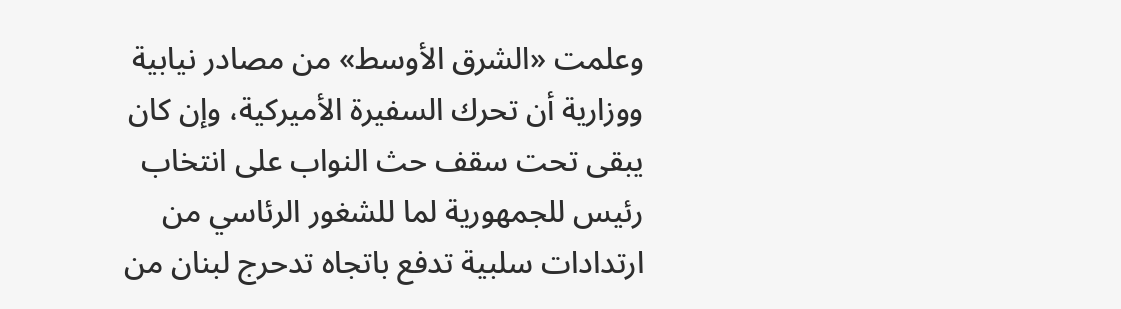وعلمت «الشرق الأوسط» من مصادر نيابية ووزارية أن تحرك السفيرة الأميركية، وإن كان يبقى تحت سقف حث النواب على انتخاب رئيس للجمهورية لما للشغور الرئاسي من ارتدادات سلبية تدفع باتجاه تدحرج لبنان من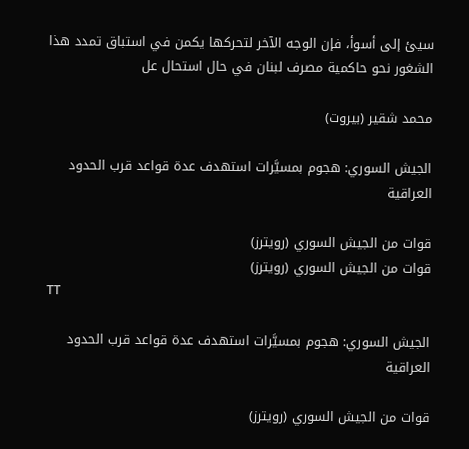سيئ إلى أسوأ، فإن الوجه الآخر لتحركها يكمن في استباق تمدد هذا الشغور نحو حاكمية مصرف لبنان في حال استحال عل

محمد شقير (بيروت)

الجيش السوري: هجوم بمسيَّرات استهدف عدة قواعد قرب الحدود العراقية

قوات من الجيش السوري (رويترز)
قوات من الجيش السوري (رويترز)
TT

الجيش السوري: هجوم بمسيَّرات استهدف عدة قواعد قرب الحدود العراقية

قوات من الجيش السوري (رويترز)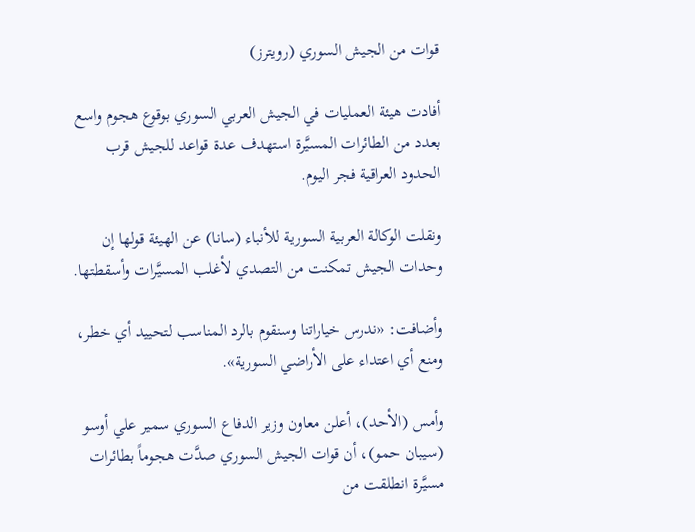قوات من الجيش السوري (رويترز)

أفادت هيئة العمليات في الجيش العربي السوري بوقوع هجوم واسع بعدد من الطائرات المسيَّرة استهدف عدة قواعد للجيش قرب الحدود العراقية فجر اليوم.

ونقلت الوكالة العربية السورية للأنباء (سانا) عن الهيئة قولها إن وحدات الجيش تمكنت من التصدي لأغلب المسيَّرات وأسقطتها.

وأضافت: «ندرس خياراتنا وسنقوم بالرد المناسب لتحييد أي خطر، ومنع أي اعتداء على الأراضي السورية».

وأمس (الأحد)، أعلن معاون وزير الدفاع السوري سمير علي أوسو (سيبان حمو)، أن قوات الجيش السوري صدَّت هجوماً بطائرات مسيَّرة انطلقت من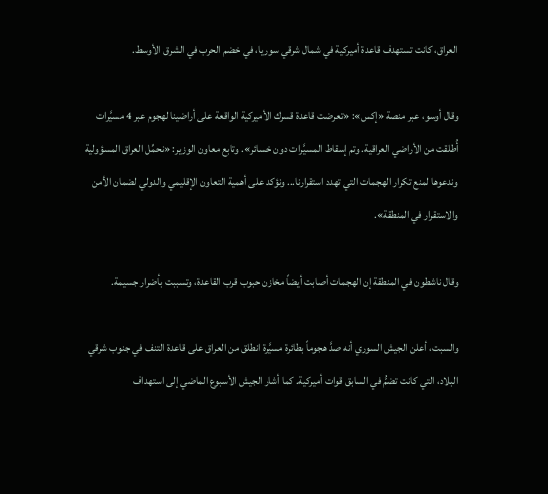العراق، كانت تستهدف قاعدة أميركية في شمال شرقي سوريا، في خضم الحرب في الشرق الأوسط.

وقال أوسو، عبر منصة «إكس»: «تعرضت قاعدة قسرك الأميركية الواقعة على أراضينا لهجوم عبر 4 مسيَّرات أُطلقت من الأراضي العراقية. وتم إسقاط المسيَّرات دون خسائر». وتابع معاون الوزير: «نحمِّل العراق المسؤولية وندعوها لمنع تكرار الهجمات التي تهدد استقرارنا... ونؤكد على أهمية التعاون الإقليمي والدولي لضمان الأمن والاستقرار في المنطقة».

وقال ناشطون في المنطقة إن الهجمات أصابت أيضاً مخازن حبوب قرب القاعدة، وتسببت بأضرار جسيمة.

والسبت، أعلن الجيش السوري أنه صدَّ هجوماً بطائرة مسيَّرة انطلق من العراق على قاعدة التنف في جنوب شرقي البلاد، التي كانت تضمُّ في السابق قوات أميركية. كما أشار الجيش الأسبوع الماضي إلى استهداف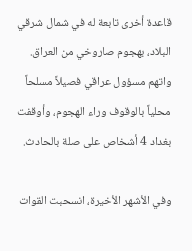قاعدة أخرى تابعة له في شمال شرقي البلاد، بهجوم صاروخي من العراق. واتهم مسؤول عراقي فصيلاً مسلحاً محلياً بالوقوف وراء الهجوم، وأوقفت بغداد 4 أشخاص على صلة بالحادث.

وفي الأشهر الأخيرة، انسحبت القوات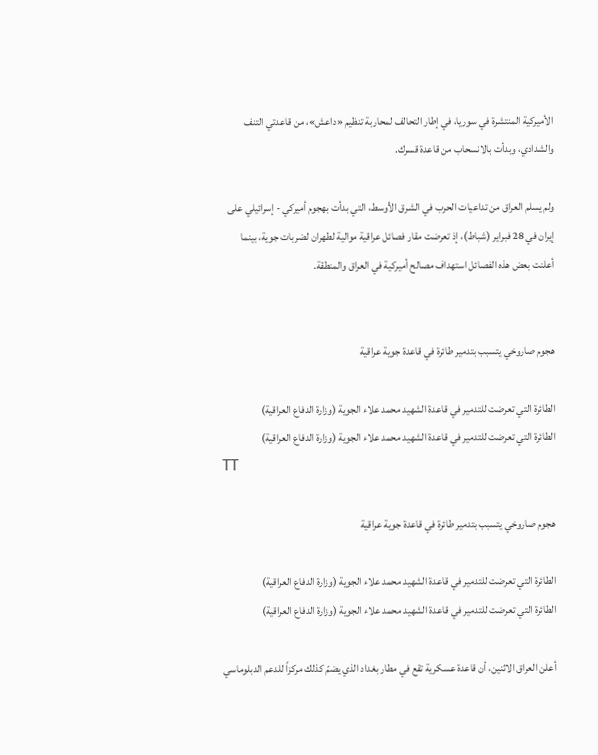الأميركية المنتشرة في سوريا، في إطار التحالف لمحاربة تنظيم «داعش»، من قاعدتي التنف والشدادي، وبدأت بالانسحاب من قاعدة قسرك.

ولم يسلم العراق من تداعيات الحرب في الشرق الأوسط، التي بدأت بهجوم أميركي - إسرائيلي على إيران في 28 فبراير (شباط)، إذ تعرضت مقار فصائل عراقية موالية لطهران لضربات جوية، بينما أعلنت بعض هذه الفصائل استهداف مصالح أميركية في العراق والمنطقة.


هجوم صاروخي يتسبب بتدمير طائرة في قاعدة جوية عراقية

الطائرة التي تعرضت للتدمير في قاعدة الشهيد محمد علاء الجوية (وزارة الدفاع العراقية)
الطائرة التي تعرضت للتدمير في قاعدة الشهيد محمد علاء الجوية (وزارة الدفاع العراقية)
TT

هجوم صاروخي يتسبب بتدمير طائرة في قاعدة جوية عراقية

الطائرة التي تعرضت للتدمير في قاعدة الشهيد محمد علاء الجوية (وزارة الدفاع العراقية)
الطائرة التي تعرضت للتدمير في قاعدة الشهيد محمد علاء الجوية (وزارة الدفاع العراقية)

أعلن العراق الاثنين، أن قاعدة عسكرية تقع في مطار بغداد الذي يضمّ كذلك مركزاً للدعم الدبلوماسي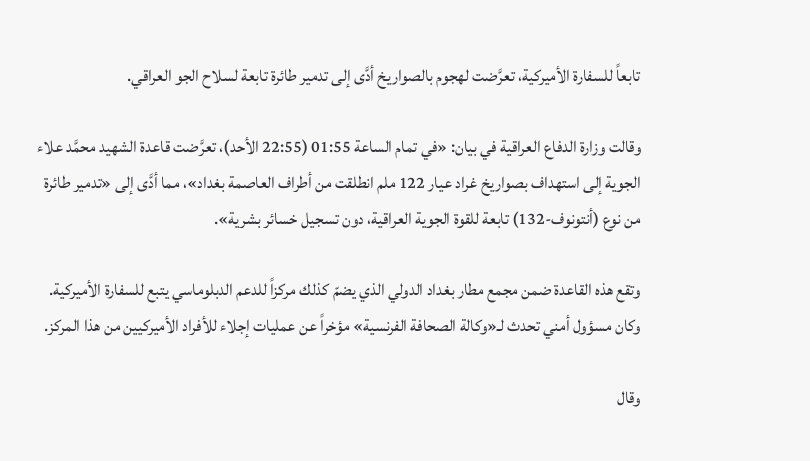تابعاً للسفارة الأميركية، تعرَّضت لهجوم بالصواريخ أدَّى إلى تدمير طائرة تابعة لسلاح الجو العراقي.

وقالت وزارة الدفاع العراقية في بيان: «في تمام الساعة 01:55 (22:55 الأحد)، تعرَّضت قاعدة الشهيد محمَّد علاء الجوية إلى استهداف بصواريخ غراد عيار 122 ملم انطلقت من أطراف العاصمة بغداد»، مما أدَّى إلى «تدمير طائرة من نوع (أنتونوف-132) تابعة للقوة الجوية العراقية، دون تسجيل خسائر بشرية».

وتقع هذه القاعدة ضمن مجمع مطار بغداد الدولي الذي يضمّ كذلك مركزاً للدعم الدبلوماسي يتبع للسفارة الأميركية. وكان مسؤول أمني تحدث لـ«وكالة الصحافة الفرنسية» مؤخراً عن عمليات إجلاء للأفراد الأميركيين من هذا المركز.

وقال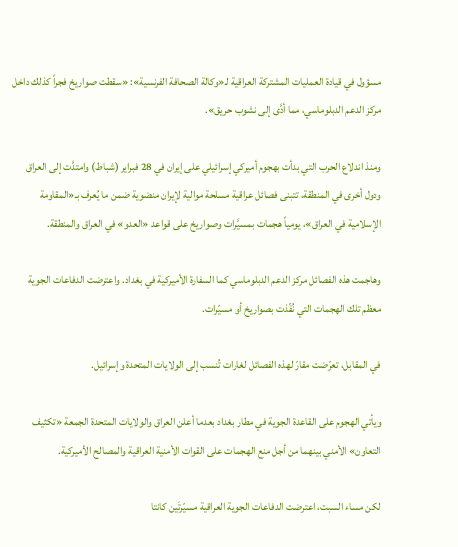مسؤول في قيادة العمليات المشتركة العراقية لـ«وكالة الصحافة الفرنسية»: «سقطت صواريخ فجراً كذلك داخل مركز الدعم الدبلوماسي، مما أدَّى إلى نشوب حريق».

ومنذ اندلاع الحرب التي بدأت بهجوم أميركي إسرائيلي على إيران في 28 فبراير (شباط) وامتدَّت إلى العراق ودول أخرى في المنطقة، تتبنى فصائل عراقية مسلحة موالية لإيران منضوية ضمن ما يُعرف بـ«المقاومة الإسلامية في العراق»، يومياً هجمات بمسيَّرات وصواريخ على قواعد «العدو» في العراق والمنطقة.

وهاجمت هذه الفصائل مركز الدعم الدبلوماسي كما السفارة الأميركية في بغداد. واعترضت الدفاعات الجوية معظم تلك الهجمات التي نُفّذت بصواريخ أو مسيّرات.

في المقابل، تعرّضت مقارّ لهذه الفصائل لغارات تُنسب إلى الولايات المتحدة وإسرائيل.

ويأتي الهجوم على القاعدة الجوية في مطار بغداد بعدما أعلن العراق والولايات المتحدة الجمعة «تكثيف التعاون» الأمني بينهما من أجل منع الهجمات على القوات الأمنية العراقية والمصالح الأميركية.

لكن مساء السبت، اعترضت الدفاعات الجوية العراقية مسيّرتَين كانتا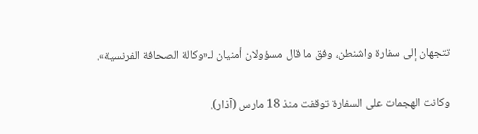تتجهان إلى سفارة واشنطن، وفق ما قال مسؤولان أمنيان لـ«وكالة الصحافة الفرنسية».

وكانت الهجمات على السفارة توقفت منذ 18 مارس (آذار).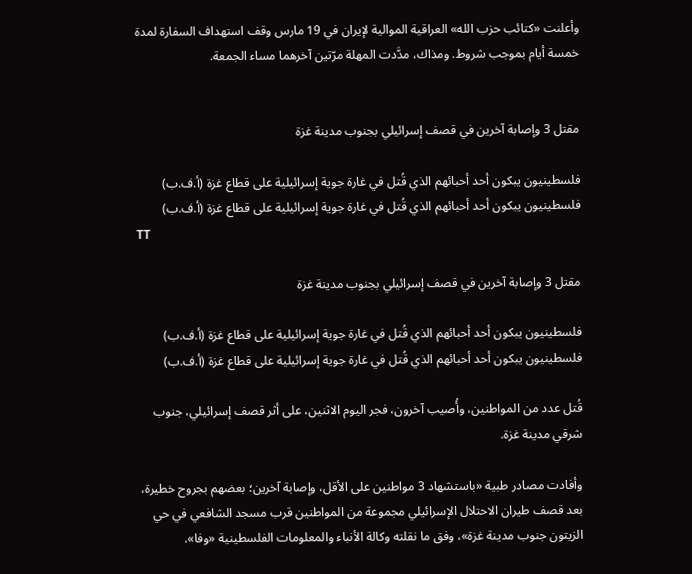وأعلنت «كتائب حزب الله» العراقية الموالية لإيران في 19 مارس وقف استهداف السفارة لمدة خمسة أيام بموجب شروط. ومذاك، مدَّدت المهلة مرّتين آخرهما مساء الجمعة.


مقتل 3 وإصابة آخرين في قصف إسرائيلي بجنوب مدينة غزة

فلسطينيون يبكون أحد أحبائهم الذي قُتل في غارة جوية إسرائيلية على قطاع غزة (أ.ف.ب)
فلسطينيون يبكون أحد أحبائهم الذي قُتل في غارة جوية إسرائيلية على قطاع غزة (أ.ف.ب)
TT

مقتل 3 وإصابة آخرين في قصف إسرائيلي بجنوب مدينة غزة

فلسطينيون يبكون أحد أحبائهم الذي قُتل في غارة جوية إسرائيلية على قطاع غزة (أ.ف.ب)
فلسطينيون يبكون أحد أحبائهم الذي قُتل في غارة جوية إسرائيلية على قطاع غزة (أ.ف.ب)

قُتل عدد من المواطنين، وأُصيب آخرون، فجر اليوم الاثنين، على أثر قصف إسرائيلي، جنوب شرقي مدينة غزة.

وأفادت مصادر طبية «باستشهاد 3 مواطنين على الأقل، وإصابة آخرين؛ بعضهم بجروح خطيرة، بعد قصف طيران الاحتلال الإسرائيلي مجموعة من المواطنين قرب مسجد الشافعي في حي الزيتون جنوب مدينة غزة»، وفق ما نقلته وكالة الأنباء والمعلومات الفلسطينية «وفا».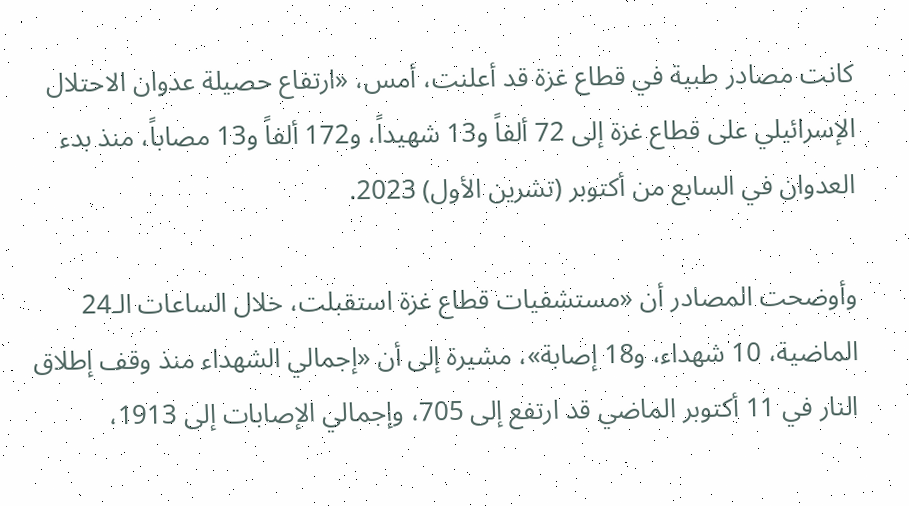كانت مصادر طبية في قطاع غزة قد أعلنت، أمس، «ارتفاع حصيلة عدوان الاحتلال الإسرائيلي على قطاع غزة إلى 72 ألفاً و13 شهيداً، و172 ألفاً و13 مصاباً، منذ بدء العدوان في السابع من أكتوبر (تشرين الأول) 2023.

وأوضحت المصادر أن «مستشفيات قطاع غزة استقبلت، خلال الساعات الـ24 الماضية، 10 شهداء، و18 إصابة»، مشيرة إلى أن «إجمالي الشهداء منذ وقف إطلاق النار في 11 أكتوبر الماضي قد ارتفع إلى 705، وإجمالي الإصابات إلى 1913،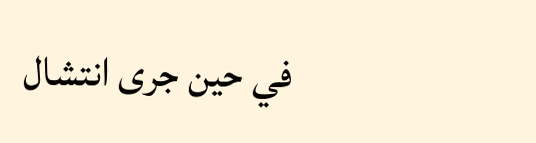في حين جرى انتشال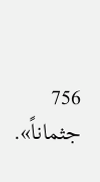756 جثماناً».